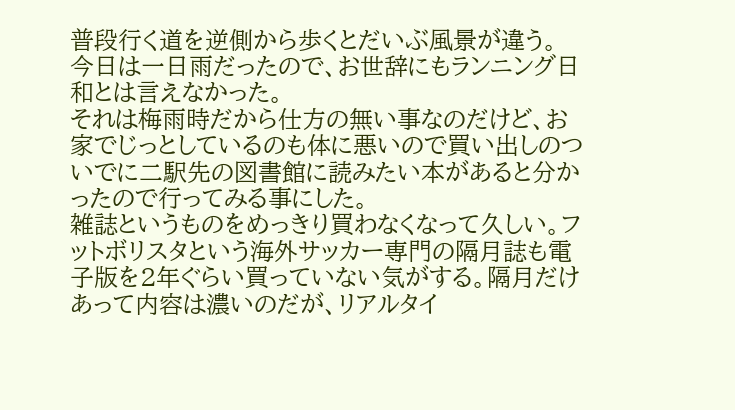普段行く道を逆側から歩くとだいぶ風景が違う。
今日は一日雨だったので、お世辞にもランニング日和とは言えなかった。
それは梅雨時だから仕方の無い事なのだけど、お家でじっとしているのも体に悪いので買い出しのついでに二駅先の図書館に読みたい本があると分かったので行ってみる事にした。
雑誌というものをめっきり買わなくなって久しい。フットボリスタという海外サッカー専門の隔月誌も電子版を2年ぐらい買っていない気がする。隔月だけあって内容は濃いのだが、リアルタイ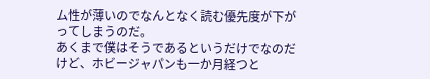ム性が薄いのでなんとなく読む優先度が下がってしまうのだ。
あくまで僕はそうであるというだけでなのだけど、ホビージャパンも一か月経つと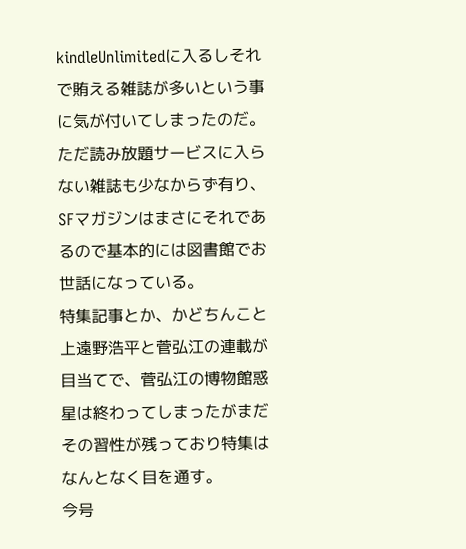kindleUnlimitedに入るしそれで賄える雑誌が多いという事に気が付いてしまったのだ。
ただ読み放題サービスに入らない雑誌も少なからず有り、SFマガジンはまさにそれであるので基本的には図書館でお世話になっている。
特集記事とか、かどちんこと上遠野浩平と菅弘江の連載が目当てで、菅弘江の博物館惑星は終わってしまったがまだその習性が残っており特集はなんとなく目を通す。
今号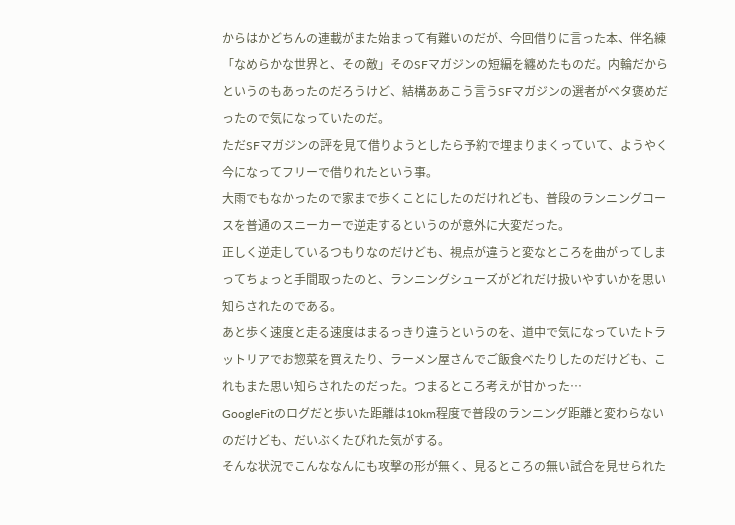からはかどちんの連載がまた始まって有難いのだが、今回借りに言った本、伴名練「なめらかな世界と、その敵」そのSFマガジンの短編を纏めたものだ。内輪だからというのもあったのだろうけど、結構ああこう言うSFマガジンの選者がベタ褒めだったので気になっていたのだ。
ただSFマガジンの評を見て借りようとしたら予約で埋まりまくっていて、ようやく今になってフリーで借りれたという事。
大雨でもなかったので家まで歩くことにしたのだけれども、普段のランニングコースを普通のスニーカーで逆走するというのが意外に大変だった。
正しく逆走しているつもりなのだけども、視点が違うと変なところを曲がってしまってちょっと手間取ったのと、ランニングシューズがどれだけ扱いやすいかを思い知らされたのである。
あと歩く速度と走る速度はまるっきり違うというのを、道中で気になっていたトラットリアでお惣菜を買えたり、ラーメン屋さんでご飯食べたりしたのだけども、これもまた思い知らされたのだった。つまるところ考えが甘かった…
GoogleFitのログだと歩いた距離は10km程度で普段のランニング距離と変わらないのだけども、だいぶくたびれた気がする。
そんな状況でこんななんにも攻撃の形が無く、見るところの無い試合を見せられた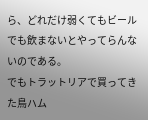ら、どれだけ弱くてもビールでも飲まないとやってらんないのである。
でもトラットリアで買ってきた鳥ハム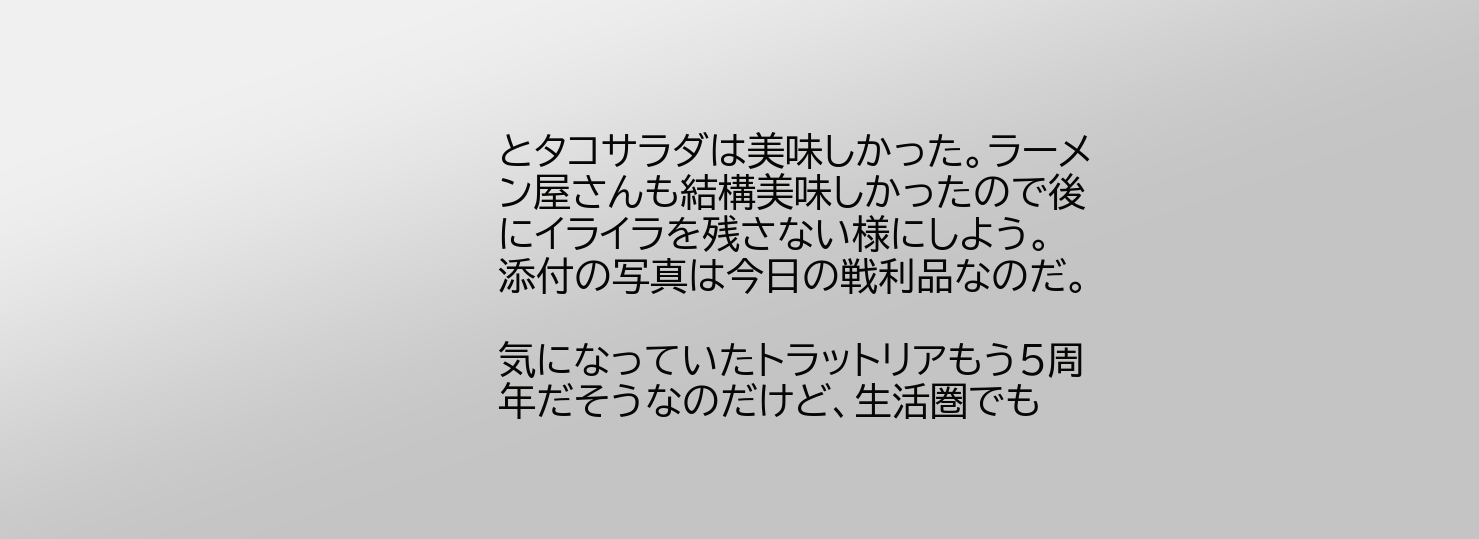とタコサラダは美味しかった。ラーメン屋さんも結構美味しかったので後にイライラを残さない様にしよう。
添付の写真は今日の戦利品なのだ。

気になっていたトラットリアもう5周年だそうなのだけど、生活圏でも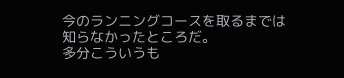今のランニングコースを取るまでは知らなかったところだ。
多分こういうも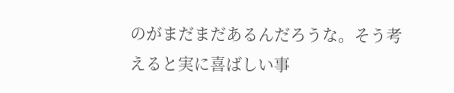のがまだまだあるんだろうな。そう考えると実に喜ばしい事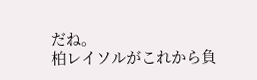だね。
柏レイソルがこれから負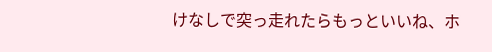けなしで突っ走れたらもっといいね、ホ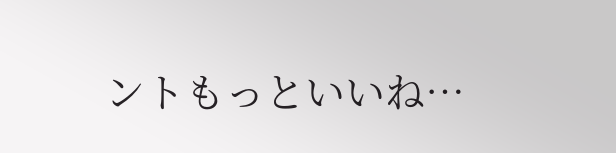ントもっといいね…